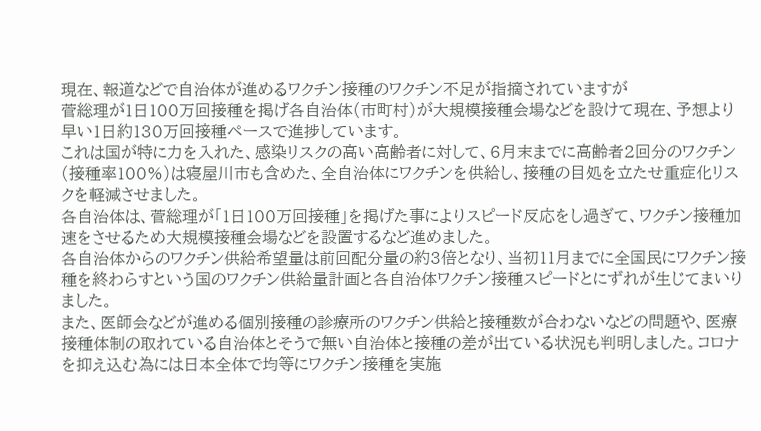現在、報道などで自治体が進めるワクチン接種のワクチン不足が指摘されていますが
菅総理が1日100万回接種を掲げ各自治体(市町村)が大規模接種会場などを設けて現在、予想より早い1日約130万回接種ペースで進捗しています。
これは国が特に力を入れた、感染リスクの高い高齢者に対して、6月末までに高齢者2回分のワクチン(接種率100%)は寝屋川市も含めた、全自治体にワクチンを供給し、接種の目処を立たせ重症化リスクを軽減させました。
各自治体は、菅総理が「1日100万回接種」を掲げた事によりスピード反応をし過ぎて、ワクチン接種加速をさせるため大規模接種会場などを設置するなど進めました。
各自治体からのワクチン供給希望量は前回配分量の約3倍となり、当初11月までに全国民にワクチン接種を終わらすという国のワクチン供給量計画と各自治体ワクチン接種スピードとにずれが生じてまいりました。
また、医師会などが進める個別接種の診療所のワクチン供給と接種数が合わないなどの問題や、医療接種体制の取れている自治体とそうで無い自治体と接種の差が出ている状況も判明しました。コロナを抑え込む為には日本全体で均等にワクチン接種を実施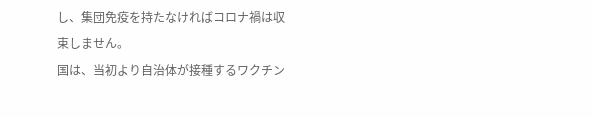し、集団免疫を持たなければコロナ禍は収束しません。
国は、当初より自治体が接種するワクチン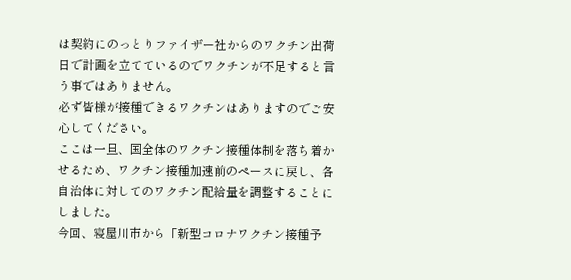は契約にのっとりファイザー社からのワクチン出荷日で計画を立てているのでワクチンが不足すると言う事ではありません。
必ず皆様が接種できるワクチンはありますのでご安心してください。
ここは一旦、国全体のワクチン接種体制を落ち着かせるため、ワクチン接種加速前のペースに戻し、各自治体に対してのワクチン配給量を調整することにしました。
今回、寝屋川市から「新型コロナワクチン接種予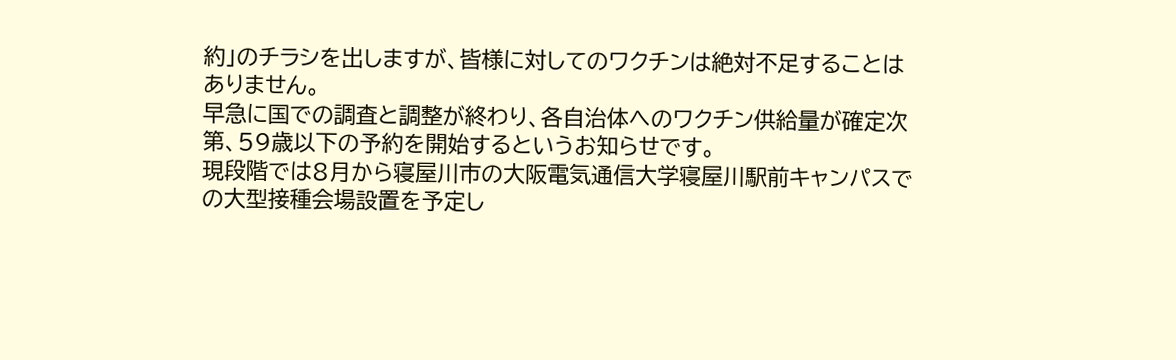約」のチラシを出しますが、皆様に対してのワクチンは絶対不足することはありません。
早急に国での調査と調整が終わり、各自治体へのワクチン供給量が確定次第、59歳以下の予約を開始するというお知らせです。
現段階では8月から寝屋川市の大阪電気通信大学寝屋川駅前キャンパスでの大型接種会場設置を予定し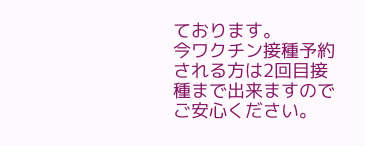ております。
今ワクチン接種予約される方は2回目接種まで出来ますのでご安心ください。